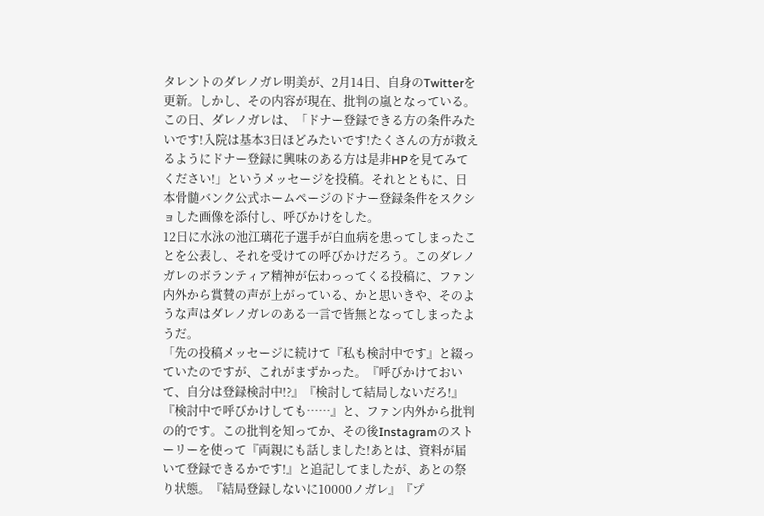タレントのダレノガレ明美が、2月14日、自身のTwitterを更新。しかし、その内容が現在、批判の嵐となっている。
この日、ダレノガレは、「ドナー登録できる方の条件みたいです!入院は基本3日ほどみたいです!たくさんの方が救えるようにドナー登録に興味のある方は是非HPを見てみてください!」というメッセージを投稿。それとともに、日本骨髄バンク公式ホームページのドナー登録条件をスクショした画像を添付し、呼びかけをした。
12日に水泳の池江璃花子選手が白血病を患ってしまったことを公表し、それを受けての呼びかけだろう。このダレノガレのボランティア精神が伝わっってくる投稿に、ファン内外から賞賛の声が上がっている、かと思いきや、そのような声はダレノガレのある一言で皆無となってしまったようだ。
「先の投稿メッセージに続けて『私も検討中です』と綴っていたのですが、これがまずかった。『呼びかけておいて、自分は登録検討中!?』『検討して結局しないだろ!』『検討中で呼びかけしても……』と、ファン内外から批判の的です。この批判を知ってか、その後Instagramのストーリーを使って『両親にも話しました!あとは、資料が届いて登録できるかです!』と追記してましたが、あとの祭り状態。『結局登録しないに10000ノガレ』『プ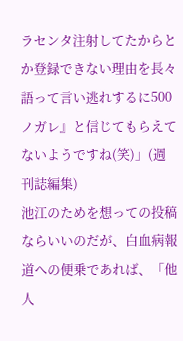ラセンタ注射してたからとか登録できない理由を長々語って言い逃れするに500ノガレ』と信じてもらえてないようですね(笑)」(週刊誌編集)
池江のためを想っての投稿ならいいのだが、白血病報道への便乗であれば、「他人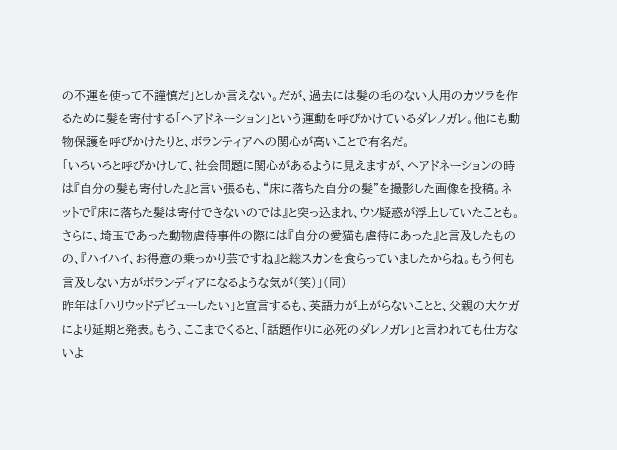の不運を使って不謹慎だ」としか言えない。だが、過去には髪の毛のない人用のカツラを作るために髪を寄付する「ヘアドネーション」という運動を呼びかけているダレノガレ。他にも動物保護を呼びかけたりと、ボランティアへの関心が高いことで有名だ。
「いろいろと呼びかけして、社会問題に関心があるように見えますが、ヘアドネーションの時は『自分の髪も寄付した』と言い張るも、“床に落ちた自分の髪”を撮影した画像を投稿。ネットで『床に落ちた髪は寄付できないのでは』と突っ込まれ、ウソ疑惑が浮上していたことも。さらに、埼玉であった動物虐待事件の際には『自分の愛猫も虐待にあった』と言及したものの、『ハイハイ、お得意の乗っかり芸ですね』と総スカンを食らっていましたからね。もう何も言及しない方がボランディアになるような気が(笑)」(同)
昨年は「ハリウッドデビューしたい」と宣言するも、英語力が上がらないことと、父親の大ケガにより延期と発表。もう、ここまでくると、「話題作りに必死のダレノガレ」と言われても仕方ないよ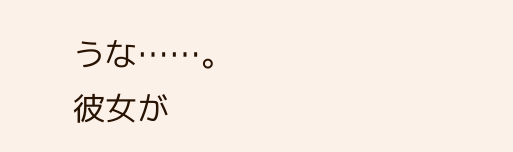うな……。
彼女が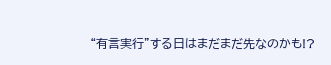“有言実行”する日はまだまだ先なのかも!?